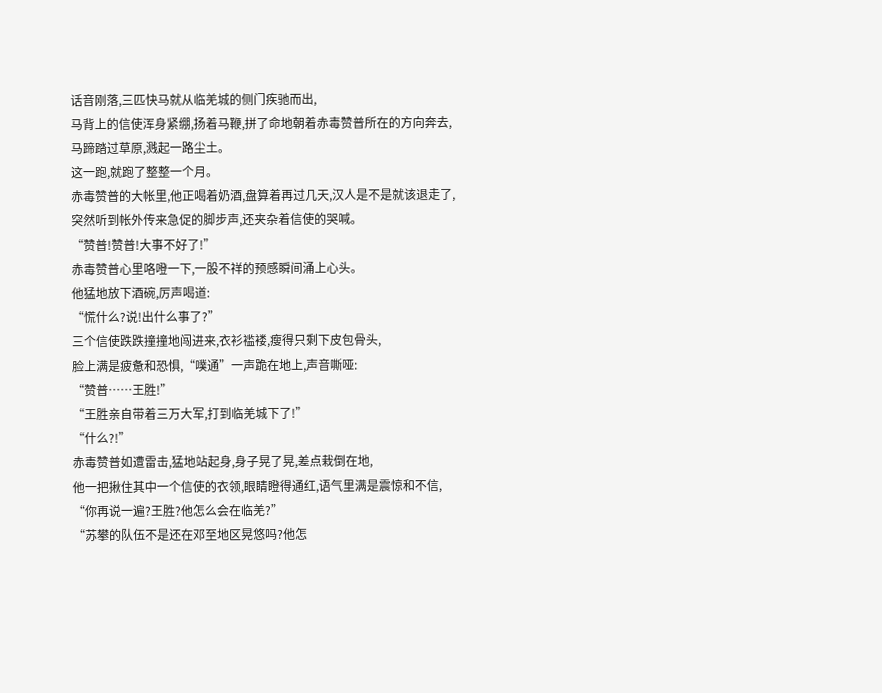话音刚落,三匹快马就从临羌城的侧门疾驰而出,
马背上的信使浑身紧绷,扬着马鞭,拼了命地朝着赤毒赞普所在的方向奔去,
马蹄踏过草原,溅起一路尘土。
这一跑,就跑了整整一个月。
赤毒赞普的大帐里,他正喝着奶酒,盘算着再过几天,汉人是不是就该退走了,
突然听到帐外传来急促的脚步声,还夹杂着信使的哭喊。
“赞普!赞普!大事不好了!”
赤毒赞普心里咯噔一下,一股不祥的预感瞬间涌上心头。
他猛地放下酒碗,厉声喝道:
“慌什么?说!出什么事了?”
三个信使跌跌撞撞地闯进来,衣衫褴褛,瘦得只剩下皮包骨头,
脸上满是疲惫和恐惧,“噗通”一声跪在地上,声音嘶哑:
“赞普……王胜!”
“王胜亲自带着三万大军,打到临羌城下了!”
“什么?!”
赤毒赞普如遭雷击,猛地站起身,身子晃了晃,差点栽倒在地,
他一把揪住其中一个信使的衣领,眼睛瞪得通红,语气里满是震惊和不信,
“你再说一遍?王胜?他怎么会在临羌?”
“苏攀的队伍不是还在邓至地区晃悠吗?他怎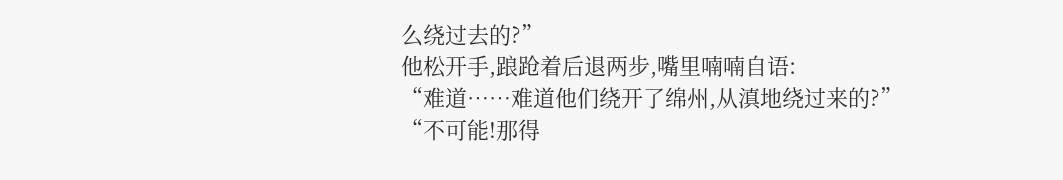么绕过去的?”
他松开手,踉跄着后退两步,嘴里喃喃自语:
“难道……难道他们绕开了绵州,从滇地绕过来的?”
“不可能!那得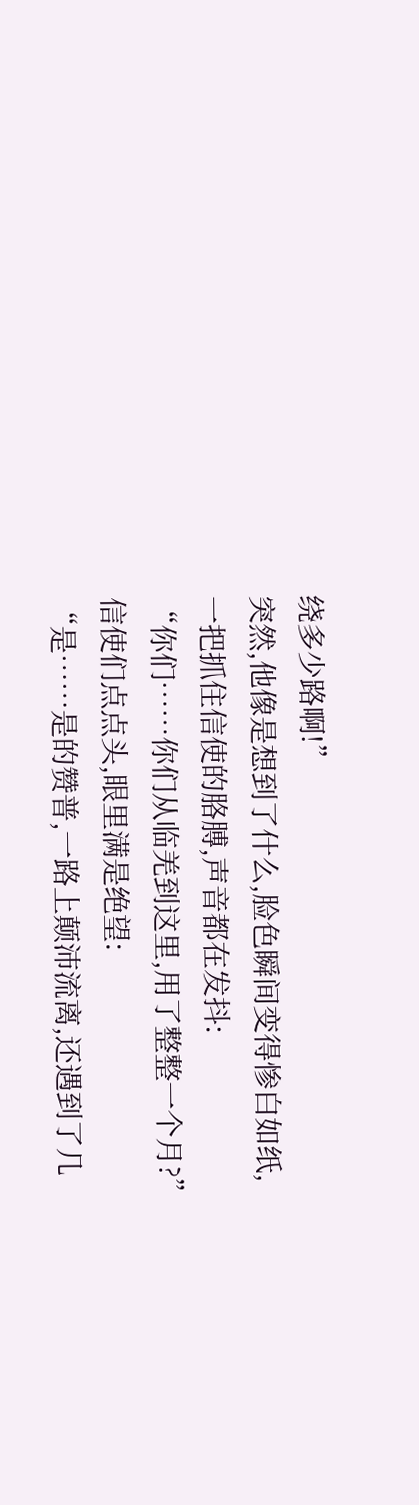绕多少路啊!”
突然,他像是想到了什么,脸色瞬间变得惨白如纸,
一把抓住信使的胳膊,声音都在发抖:
“你们……你们从临羌到这里,用了整整一个月?”
信使们点点头,眼里满是绝望:
“是……是的赞普,一路上颠沛流离,还遇到了几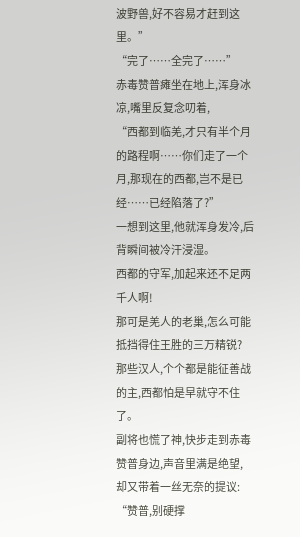波野兽,好不容易才赶到这里。”
“完了……全完了……”
赤毒赞普瘫坐在地上,浑身冰凉,嘴里反复念叨着,
“西都到临羌,才只有半个月的路程啊……你们走了一个月,那现在的西都,岂不是已经……已经陷落了?”
一想到这里,他就浑身发冷,后背瞬间被冷汗浸湿。
西都的守军,加起来还不足两千人啊!
那可是羌人的老巢,怎么可能抵挡得住王胜的三万精锐?
那些汉人,个个都是能征善战的主,西都怕是早就守不住了。
副将也慌了神,快步走到赤毒赞普身边,声音里满是绝望,
却又带着一丝无奈的提议:
“赞普,别硬撑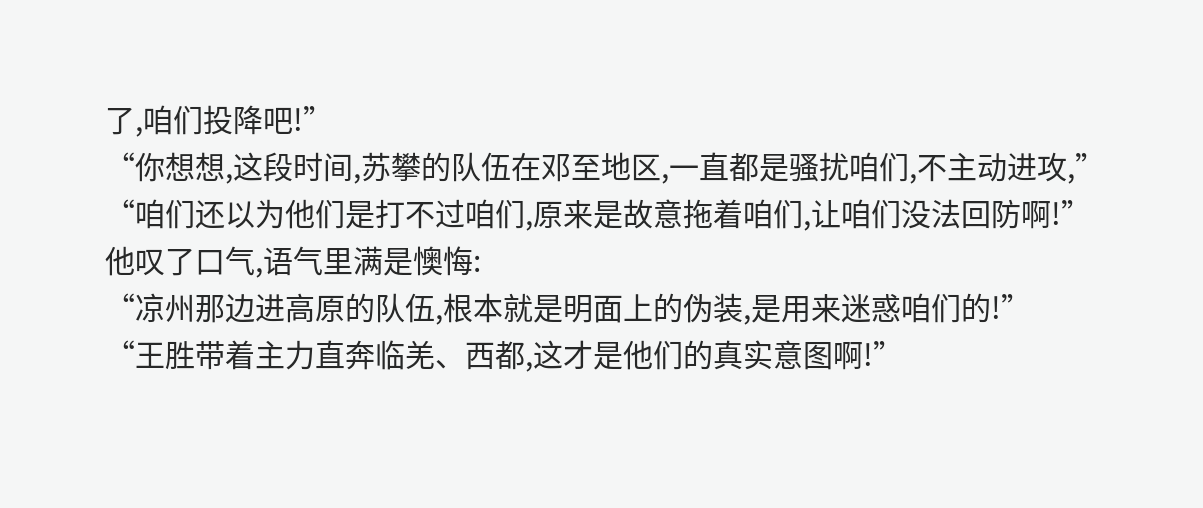了,咱们投降吧!”
“你想想,这段时间,苏攀的队伍在邓至地区,一直都是骚扰咱们,不主动进攻,”
“咱们还以为他们是打不过咱们,原来是故意拖着咱们,让咱们没法回防啊!”
他叹了口气,语气里满是懊悔:
“凉州那边进高原的队伍,根本就是明面上的伪装,是用来迷惑咱们的!”
“王胜带着主力直奔临羌、西都,这才是他们的真实意图啊!”